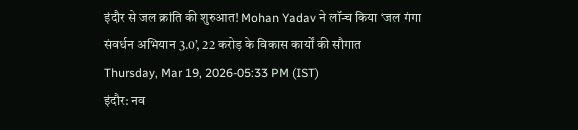इंदौर से जल क्रांति की शुरुआत! Mohan Yadav ने लॉन्च किया ‘जल गंगा संवर्धन अभियान 3.0’, 22 करोड़ के विकास कार्यों की सौगात
Thursday, Mar 19, 2026-05:33 PM (IST)
इंदौर: नव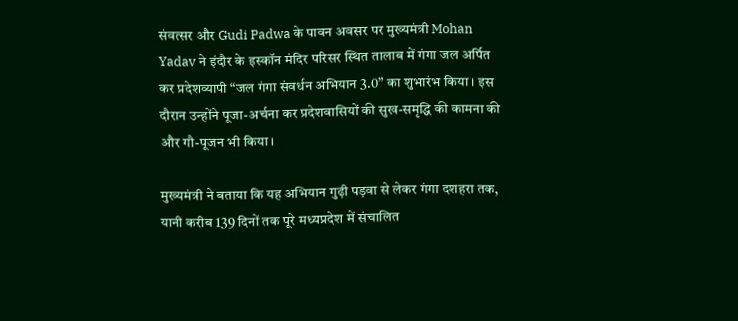संवत्सर और Gudi Padwa के पावन अवसर पर मुख्यमंत्री Mohan Yadav ने इंदौर के इस्कॉन मंदिर परिसर स्थित तालाब में गंगा जल अर्पित कर प्रदेशव्यापी “जल गंगा संवर्धन अभियान 3.0” का शुभारंभ किया। इस दौरान उन्होंने पूजा-अर्चना कर प्रदेशवासियों की सुख-समृद्धि की कामना की और गौ-पूजन भी किया।

मुख्यमंत्री ने बताया कि यह अभियान गुढ़ी पड़वा से लेकर गंगा दशहरा तक, यानी करीब 139 दिनों तक पूरे मध्यप्रदेश में संचालित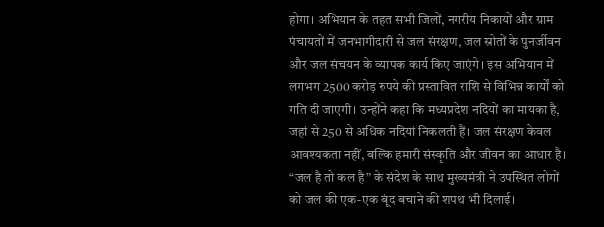होगा। अभियान के तहत सभी जिलों, नगरीय निकायों और ग्राम पंचायतों में जनभागीदारी से जल संरक्षण, जल स्रोतों के पुनर्जीवन और जल संचयन के व्यापक कार्य किए जाएंगे। इस अभियान में लगभग 2500 करोड़ रुपये की प्रस्तावित राशि से विभिन्न कार्यों को गति दी जाएगी। उन्होंने कहा कि मध्यप्रदेश नदियों का मायका है, जहां से 250 से अधिक नदियां निकलती हैं। जल संरक्षण केवल आवश्यकता नहीं, बल्कि हमारी संस्कृति और जीवन का आधार है। “जल है तो कल है” के संदेश के साथ मुख्यमंत्री ने उपस्थित लोगों को जल की एक-एक बूंद बचाने की शपथ भी दिलाई।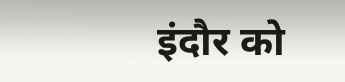इंदौर को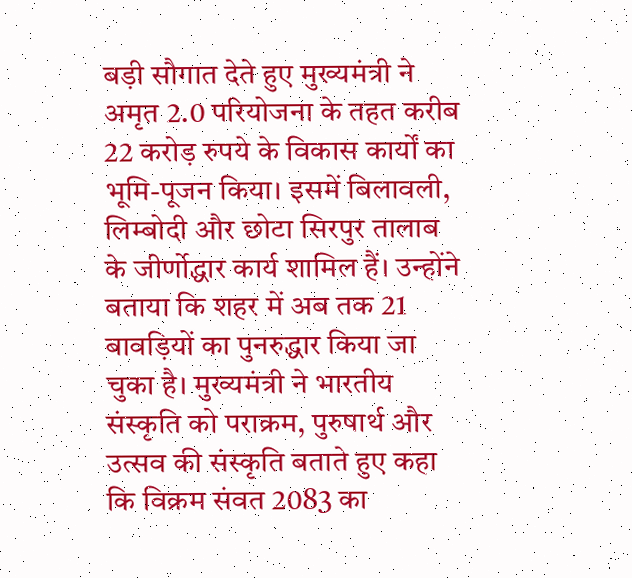बड़ी सौगात देते हुए मुख्यमंत्री ने अमृत 2.0 परियोजना के तहत करीब 22 करोड़ रुपये के विकास कार्यों का भूमि-पूजन किया। इसमें बिलावली, लिम्बोदी और छोटा सिरपुर तालाब के जीर्णोद्धार कार्य शामिल हैं। उन्होंने बताया कि शहर में अब तक 21 बावड़ियों का पुनरुद्धार किया जा चुका है। मुख्यमंत्री ने भारतीय संस्कृति को पराक्रम, पुरुषार्थ और उत्सव की संस्कृति बताते हुए कहा कि विक्रम संवत 2083 का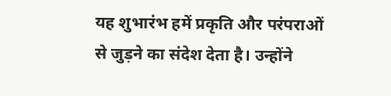यह शुभारंभ हमें प्रकृति और परंपराओं से जुड़ने का संदेश देता है। उन्होंने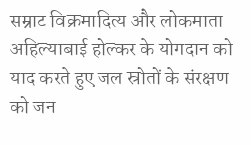सम्राट विक्रमादित्य और लोकमाता अहिल्याबाई होल्कर के योगदान को याद करते हुए जल स्रोतों के संरक्षण को जन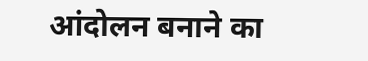आंदोलन बनाने का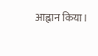आह्वान किया।